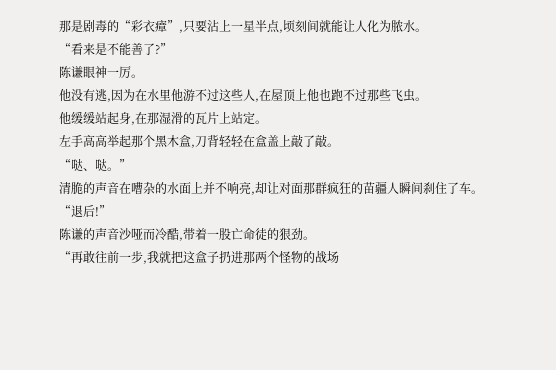那是剧毒的“彩衣瘴”,只要沾上一星半点,顷刻间就能让人化为脓水。
“看来是不能善了?”
陈谦眼神一厉。
他没有逃,因为在水里他游不过这些人,在屋顶上他也跑不过那些飞虫。
他缓缓站起身,在那湿滑的瓦片上站定。
左手高高举起那个黑木盒,刀背轻轻在盒盖上敲了敲。
“哒、哒。”
清脆的声音在嘈杂的水面上并不响亮,却让对面那群疯狂的苗疆人瞬间刹住了车。
“退后!”
陈谦的声音沙哑而冷酷,带着一股亡命徒的狠劲。
“再敢往前一步,我就把这盒子扔进那两个怪物的战场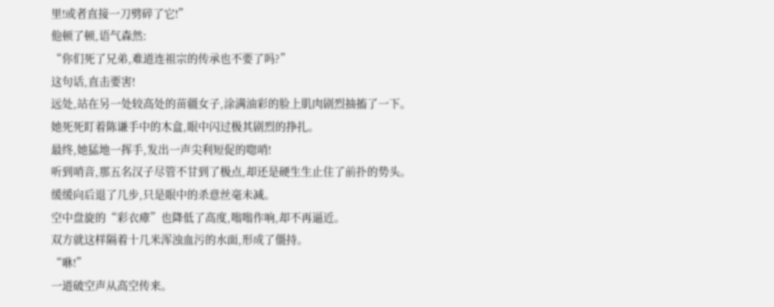里!或者直接一刀劈碎了它!”
他顿了顿,语气森然:
“你们死了兄弟,难道连祖宗的传承也不要了吗?”
这句话,直击要害!
远处,站在另一处较高处的苗疆女子,涂满油彩的脸上肌肉剧烈抽搐了一下。
她死死盯着陈谦手中的木盒,眼中闪过极其剧烈的挣扎。
最终,她猛地一挥手,发出一声尖利短促的唿哨!
听到哨音,那五名汉子尽管不甘到了极点,却还是硬生生止住了前扑的势头。
缓缓向后退了几步,只是眼中的杀意丝毫未减。
空中盘旋的“彩衣瘴”也降低了高度,嗡嗡作响,却不再逼近。
双方就这样隔着十几米浑浊血污的水面,形成了僵持。
“咻!”
一道破空声从高空传来。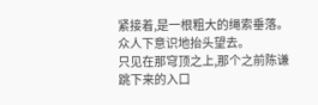紧接着,是一根粗大的绳索垂落。
众人下意识地抬头望去。
只见在那穹顶之上,那个之前陈谦跳下来的入口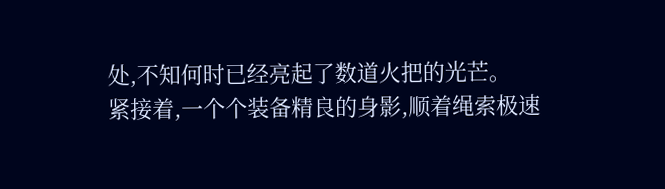处,不知何时已经亮起了数道火把的光芒。
紧接着,一个个装备精良的身影,顺着绳索极速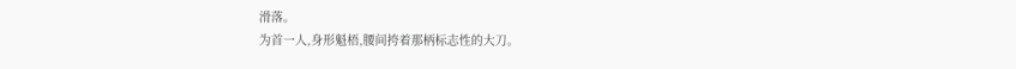滑落。
为首一人,身形魁梧,腰间挎着那柄标志性的大刀。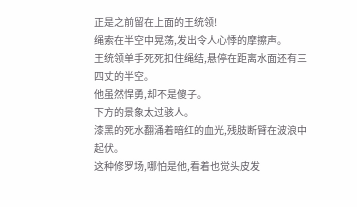正是之前留在上面的王统领!
绳索在半空中晃荡,发出令人心悸的摩擦声。
王统领单手死死扣住绳结,悬停在距离水面还有三四丈的半空。
他虽然悍勇,却不是傻子。
下方的景象太过骇人。
漆黑的死水翻涌着暗红的血光,残肢断臂在波浪中起伏。
这种修罗场,哪怕是他,看着也觉头皮发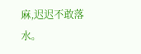麻,迟迟不敢落水。